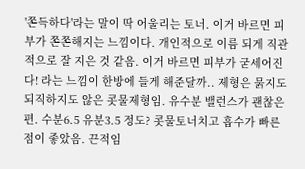'쫀득하다'라는 말이 딱 어울리는 토너. 이거 바르면 피부가 쫀쫀해지는 느낌이다. 개인적으로 이름 되게 직관적으로 잘 지은 것 같음. 이거 바르면 피부가 굳세어진다! 라는 느낌이 한방에 들게 해준달까.. 제형은 묽지도 되직하지도 않은 콧물제형임. 유수분 밸런스가 괜찮은 편. 수분6.5 유분3.5 정도? 콧물토너치고 흡수가 빠른 점이 좋았음. 끈적임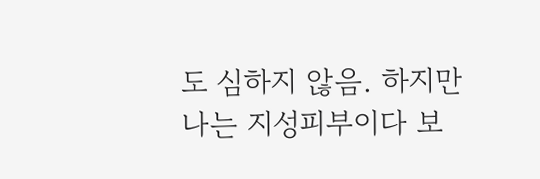도 심하지 않음. 하지만 나는 지성피부이다 보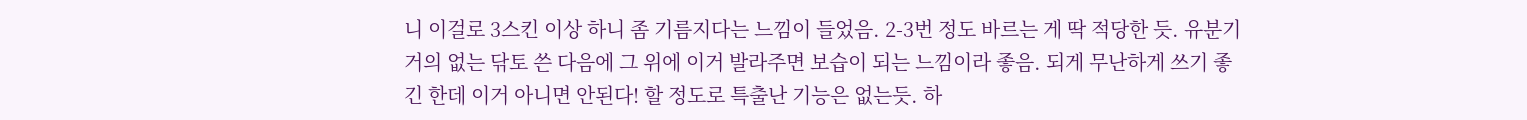니 이걸로 3스킨 이상 하니 좀 기름지다는 느낌이 들었음. 2-3번 정도 바르는 게 딱 적당한 듯. 유분기 거의 없는 닦토 쓴 다음에 그 위에 이거 발라주면 보습이 되는 느낌이라 좋음. 되게 무난하게 쓰기 좋긴 한데 이거 아니면 안된다! 할 정도로 특출난 기능은 없는듯. 하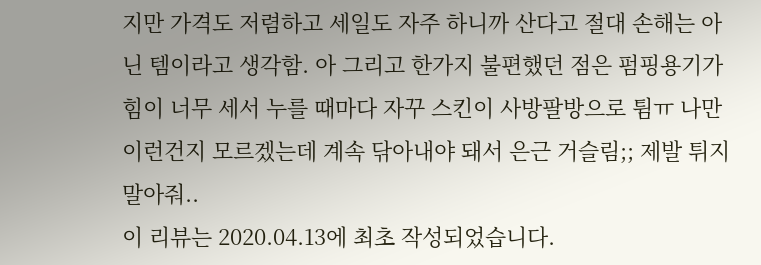지만 가격도 저렴하고 세일도 자주 하니까 산다고 절대 손해는 아닌 템이라고 생각함. 아 그리고 한가지 불편했던 점은 펌핑용기가 힘이 너무 세서 누를 때마다 자꾸 스킨이 사방팔방으로 튐ㅠ 나만 이런건지 모르겠는데 계속 닦아내야 돼서 은근 거슬림;; 제발 튀지 말아줘..
이 리뷰는 2020.04.13에 최초 작성되었습니다.